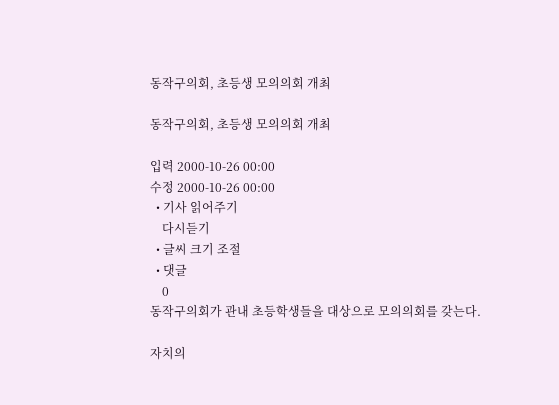동작구의회, 초등생 모의의회 개최

동작구의회, 초등생 모의의회 개최

입력 2000-10-26 00:00
수정 2000-10-26 00:00
  • 기사 읽어주기
    다시듣기
  • 글씨 크기 조절
  • 댓글
    0
동작구의회가 관내 초등학생들을 대상으로 모의의회를 갖는다.

자치의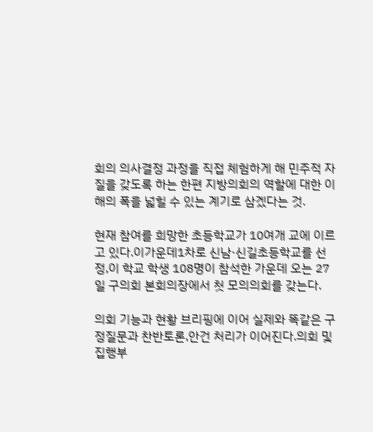회의 의사결정 과정을 직접 체험하게 해 민주적 자질을 갖도록 하는 한편 지방의회의 역할에 대한 이해의 폭을 넓힐 수 있는 계기로 삼겠다는 것.

현재 참여를 희망한 초등학교가 10여개 교에 이르고 있다.이가운데1차로 신남·신길초등학교를 선정,이 학교 학생 108명이 참석한 가운데 오는 27일 구의회 본회의장에서 첫 모의의회를 갖는다.

의회 기능과 현황 브리핑에 이어 실제와 똑같은 구정질문과 찬반토론,안건 처리가 이어진다.의회 및 집행부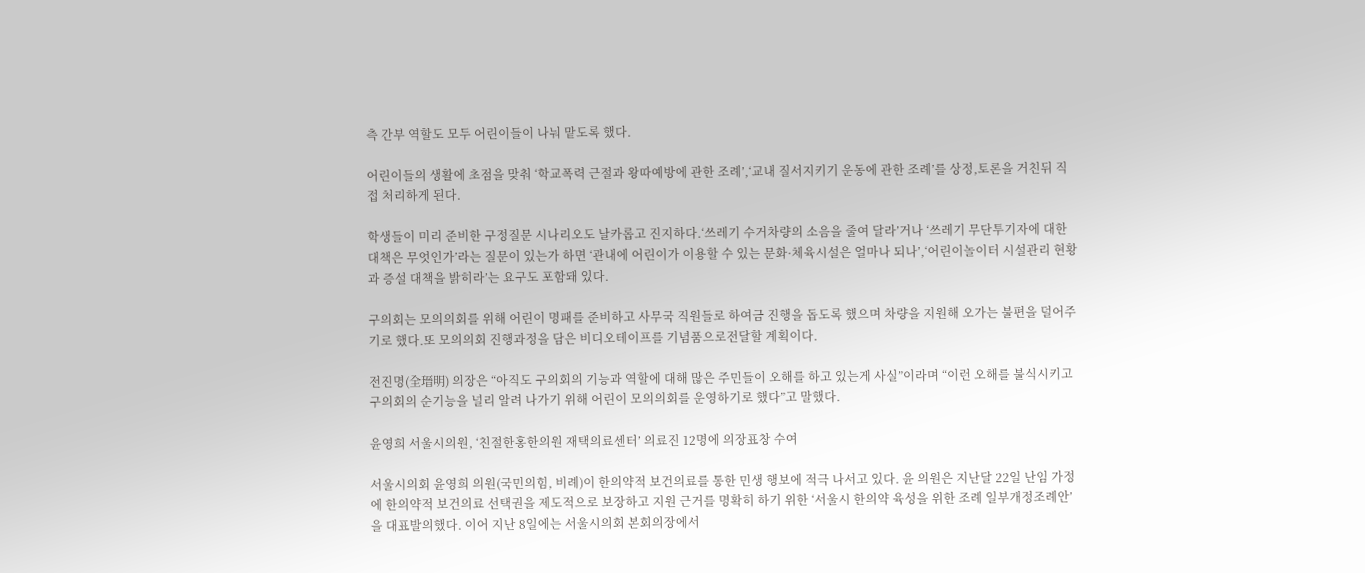측 간부 역할도 모두 어린이들이 나눠 맡도록 했다.

어린이들의 생활에 초점을 맞춰 ‘학교폭력 근절과 왕따예방에 관한 조례’,‘교내 질서지키기 운동에 관한 조례’를 상정,토론을 거친뒤 직접 처리하게 된다.

학생들이 미리 준비한 구정질문 시나리오도 날카롭고 진지하다.‘쓰레기 수거차량의 소음을 줄여 달라’거나 ‘쓰레기 무단투기자에 대한 대책은 무엇인가’라는 질문이 있는가 하면 ‘관내에 어린이가 이용할 수 있는 문화·체육시설은 얼마나 되나’,‘어린이놀이터 시설관리 현황과 증설 대책을 밝히라’는 요구도 포함돼 있다.

구의회는 모의의회를 위해 어린이 명패를 준비하고 사무국 직원들로 하여금 진행을 돕도록 했으며 차량을 지원해 오가는 불편을 덜어주기로 했다.또 모의의회 진행과정을 담은 비디오테이프를 기념품으로전달할 계획이다.

전진명(全瑨明) 의장은 “아직도 구의회의 기능과 역할에 대해 많은 주민들이 오해를 하고 있는게 사실”이라며 “이런 오해를 불식시키고 구의회의 순기능을 널리 알려 나가기 위해 어린이 모의의회를 운영하기로 했다”고 말했다.

윤영희 서울시의원, ‘친절한홍한의원 재택의료센터’ 의료진 12명에 의장표창 수여

서울시의회 윤영희 의원(국민의힘, 비례)이 한의약적 보건의료를 통한 민생 행보에 적극 나서고 있다. 윤 의원은 지난달 22일 난임 가정에 한의약적 보건의료 선택권을 제도적으로 보장하고 지원 근거를 명확히 하기 위한 ‘서울시 한의약 육성을 위한 조례 일부개정조례안’을 대표발의했다. 이어 지난 8일에는 서울시의회 본회의장에서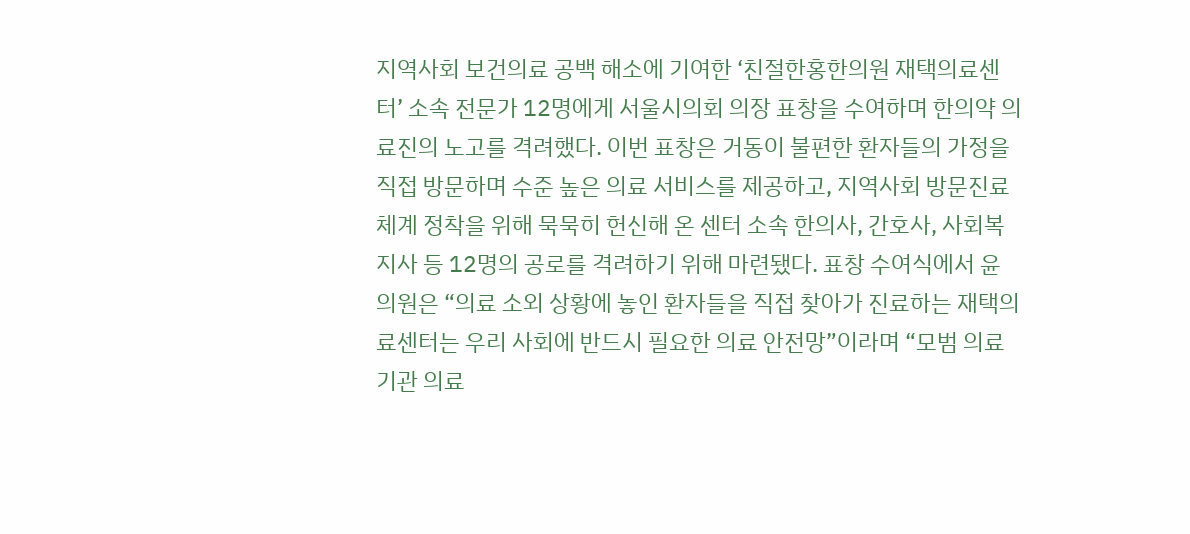지역사회 보건의료 공백 해소에 기여한 ‘친절한홍한의원 재택의료센터’ 소속 전문가 12명에게 서울시의회 의장 표창을 수여하며 한의약 의료진의 노고를 격려했다. 이번 표창은 거동이 불편한 환자들의 가정을 직접 방문하며 수준 높은 의료 서비스를 제공하고, 지역사회 방문진료 체계 정착을 위해 묵묵히 헌신해 온 센터 소속 한의사, 간호사, 사회복지사 등 12명의 공로를 격려하기 위해 마련됐다. 표창 수여식에서 윤 의원은 “의료 소외 상황에 놓인 환자들을 직접 찾아가 진료하는 재택의료센터는 우리 사회에 반드시 필요한 의료 안전망”이라며 “모범 의료기관 의료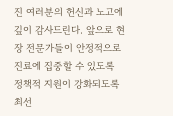진 여러분의 헌신과 노고에 깊이 감사드린다. 앞으로 현장 전문가들이 안정적으로 진료에 집중할 수 있도록 정책적 지원이 강화되도록 최선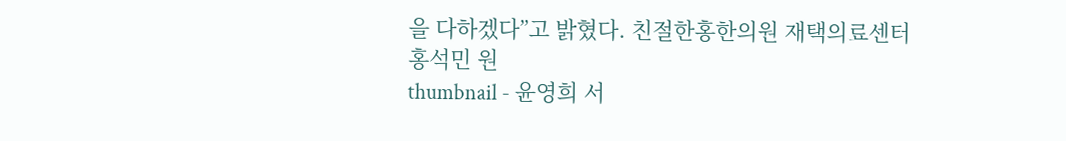을 다하겠다”고 밝혔다. 친절한홍한의원 재택의료센터 홍석민 원
thumbnail - 윤영희 서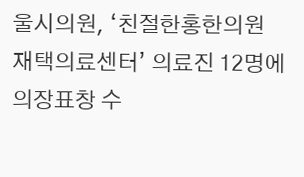울시의원, ‘친절한홍한의원 재택의료센터’ 의료진 12명에 의장표창 수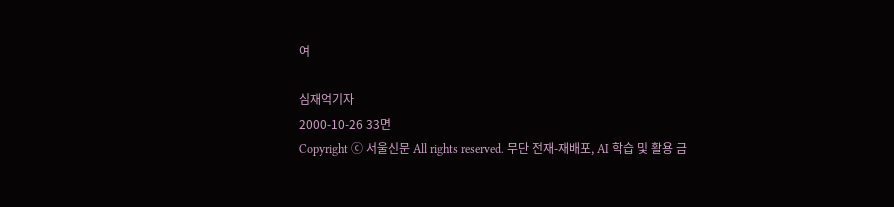여

심재억기자
2000-10-26 33면
Copyright ⓒ 서울신문 All rights reserved. 무단 전재-재배포, AI 학습 및 활용 금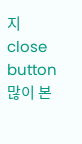지
close button
많이 본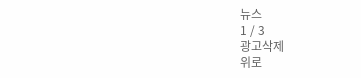뉴스
1 / 3
광고삭제
위로